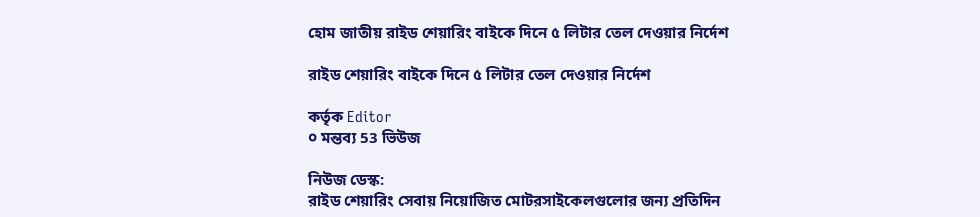হোম জাতীয় রাইড শেয়ারিং বাইকে দিনে ৫ লিটার তেল দেওয়ার নির্দেশ

রাইড শেয়ারিং বাইকে দিনে ৫ লিটার তেল দেওয়ার নির্দেশ

কর্তৃক Editor
০ মন্তব্য 53 ভিউজ

নিউজ ডেস্ক:
রাইড শেয়ারিং সেবায় নিয়োজিত মোটরসাইকেলগুলোর জন্য প্রতিদিন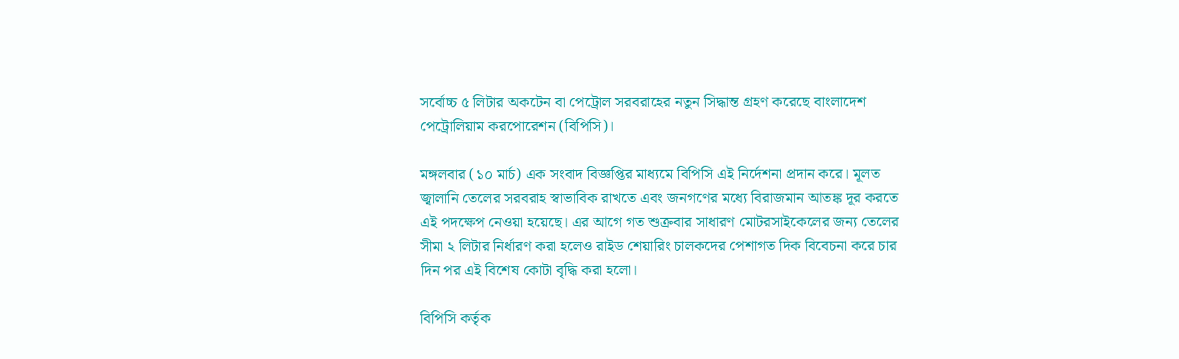সর্বোচ্চ ৫ লিটার অকটেন বা পেট্রোল সরবরাহের নতুন সিদ্ধান্ত গ্রহণ করেছে বাংলাদেশ পেট্রোলিয়াম করপোরেশন (বিপিসি)।

মঙ্গলবার (১০ মার্চ) এক সংবাদ বিজ্ঞপ্তির মাধ্যমে বিপিসি এই নির্দেশনা প্রদান করে। মূলত জ্বালানি তেলের সরবরাহ স্বাভাবিক রাখতে এবং জনগণের মধ্যে বিরাজমান আতঙ্ক দূর করতে এই পদক্ষেপ নেওয়া হয়েছে। এর আগে গত শুক্রবার সাধারণ মোটরসাইকেলের জন্য তেলের সীমা ২ লিটার নির্ধারণ করা হলেও রাইড শেয়ারিং চালকদের পেশাগত দিক বিবেচনা করে চার দিন পর এই বিশেষ কোটা বৃদ্ধি করা হলো।

বিপিসি কর্তৃক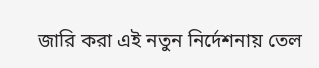জারি করা এই নতুন নির্দেশনায় তেল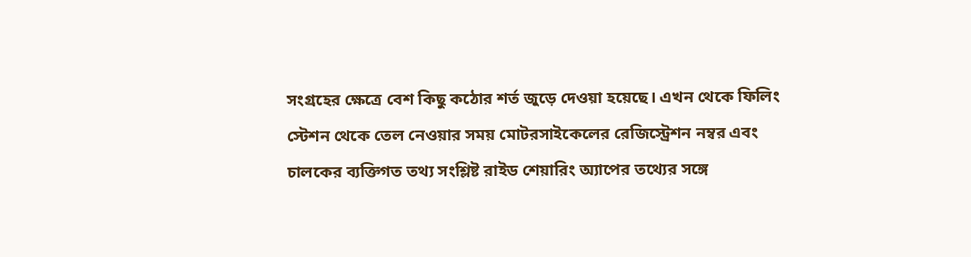সংগ্রহের ক্ষেত্রে বেশ কিছু কঠোর শর্ত জুড়ে দেওয়া হয়েছে। এখন থেকে ফিলিং স্টেশন থেকে তেল নেওয়ার সময় মোটরসাইকেলের রেজিস্ট্রেশন নম্বর এবং চালকের ব্যক্তিগত তথ্য সংশ্লিষ্ট রাইড শেয়ারিং অ্যাপের তথ্যের সঙ্গে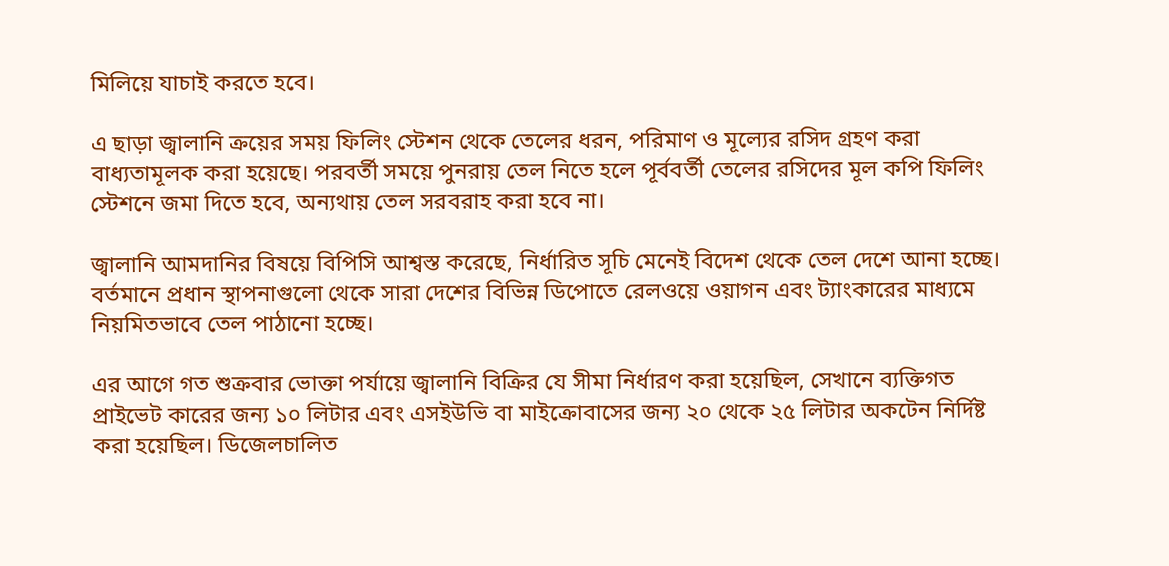মিলিয়ে যাচাই করতে হবে।

এ ছাড়া জ্বালানি ক্রয়ের সময় ফিলিং স্টেশন থেকে তেলের ধরন, পরিমাণ ও মূল্যের রসিদ গ্রহণ করা বাধ্যতামূলক করা হয়েছে। পরবর্তী সময়ে পুনরায় তেল নিতে হলে পূর্ববর্তী তেলের রসিদের মূল কপি ফিলিং স্টেশনে জমা দিতে হবে, অন্যথায় তেল সরবরাহ করা হবে না।

জ্বালানি আমদানির বিষয়ে বিপিসি আশ্বস্ত করেছে, নির্ধারিত সূচি মেনেই বিদেশ থেকে তেল দেশে আনা হচ্ছে। বর্তমানে প্রধান স্থাপনাগুলো থেকে সারা দেশের বিভিন্ন ডিপোতে রেলওয়ে ওয়াগন এবং ট্যাংকারের মাধ্যমে নিয়মিতভাবে তেল পাঠানো হচ্ছে।

এর আগে গত শুক্রবার ভোক্তা পর্যায়ে জ্বালানি বিক্রির যে সীমা নির্ধারণ করা হয়েছিল, সেখানে ব্যক্তিগত প্রাইভেট কারের জন্য ১০ লিটার এবং এসইউভি বা মাইক্রোবাসের জন্য ২০ থেকে ২৫ লিটার অকটেন নির্দিষ্ট করা হয়েছিল। ডিজেলচালিত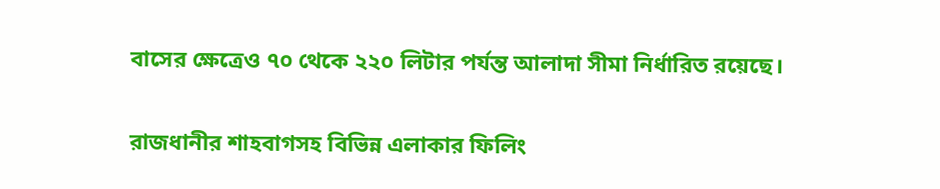বাসের ক্ষেত্রেও ৭০ থেকে ২২০ লিটার পর্যন্ত আলাদা সীমা নির্ধারিত রয়েছে।

রাজধানীর শাহবাগসহ বিভিন্ন এলাকার ফিলিং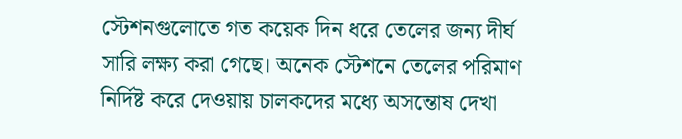স্টেশনগুলোতে গত কয়েক দিন ধরে তেলের জন্য দীর্ঘ সারি লক্ষ্য করা গেছে। অনেক স্টেশনে তেলের পরিমাণ নির্দিষ্ট করে দেওয়ায় চালকদের মধ্যে অসন্তোষ দেখা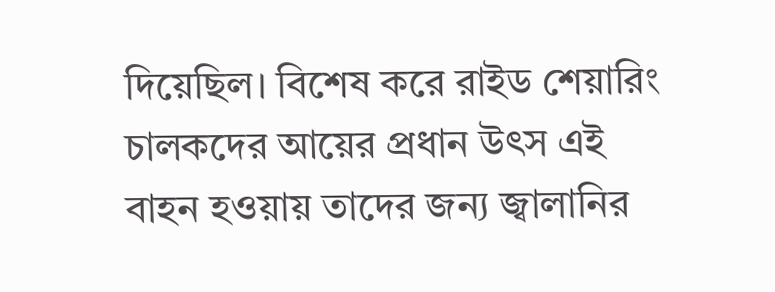দিয়েছিল। বিশেষ করে রাইড শেয়ারিং চালকদের আয়ের প্রধান উৎস এই বাহন হওয়ায় তাদের জন্য জ্বালানির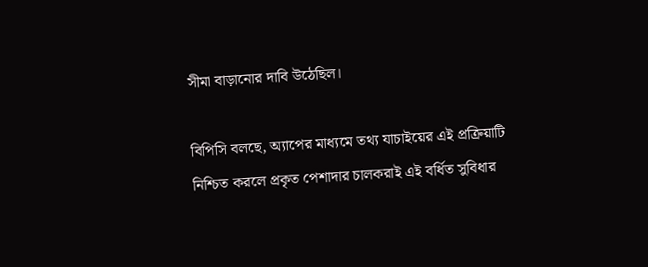সীমা বাড়ানোর দাবি উঠেছিল।

বিপিসি বলছে, অ্যাপের মাধ্যমে তথ্য যাচাইয়ের এই প্রক্রিয়াটি নিশ্চিত করলে প্রকৃত পেশাদার চালকরাই এই বর্ধিত সুবিধার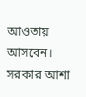আওতায় আসবেন। সরকার আশা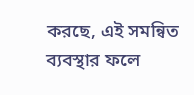করছে, এই সমন্বিত ব্যবস্থার ফলে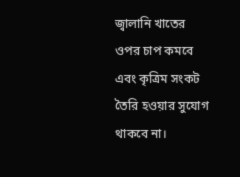জ্বালানি খাতের ওপর চাপ কমবে এবং কৃত্রিম সংকট তৈরি হওয়ার সুযোগ থাকবে না।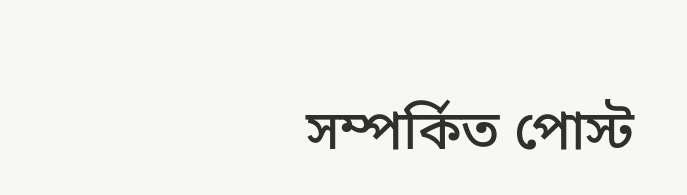সম্পর্কিত পোস্ট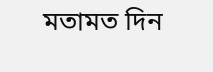মতামত দিন